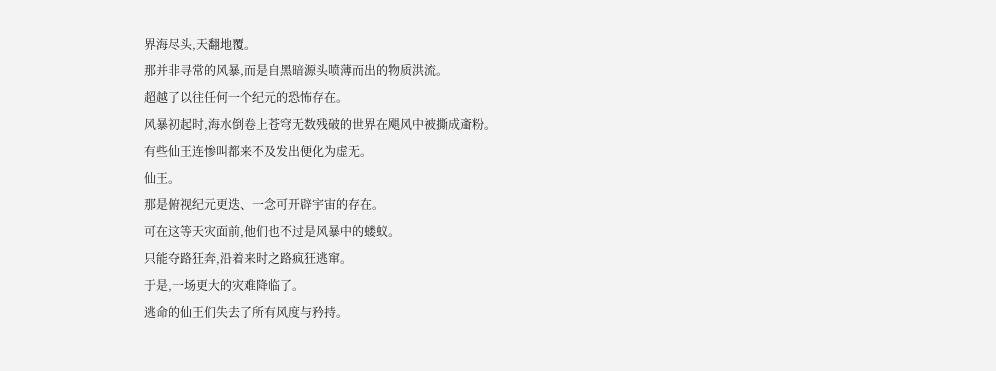界海尽头,天翻地覆。
那并非寻常的风暴,而是自黑暗源头喷薄而出的物质洪流。
超越了以往任何一个纪元的恐怖存在。
风暴初起时,海水倒卷上苍穹无数残破的世界在飓风中被撕成齑粉。
有些仙王连惨叫都来不及发出便化为虚无。
仙王。
那是俯视纪元更迭、一念可开辟宇宙的存在。
可在这等天灾面前,他们也不过是风暴中的蝼蚁。
只能夺路狂奔,沿着来时之路疯狂逃窜。
于是,一场更大的灾难降临了。
逃命的仙王们失去了所有风度与矜持。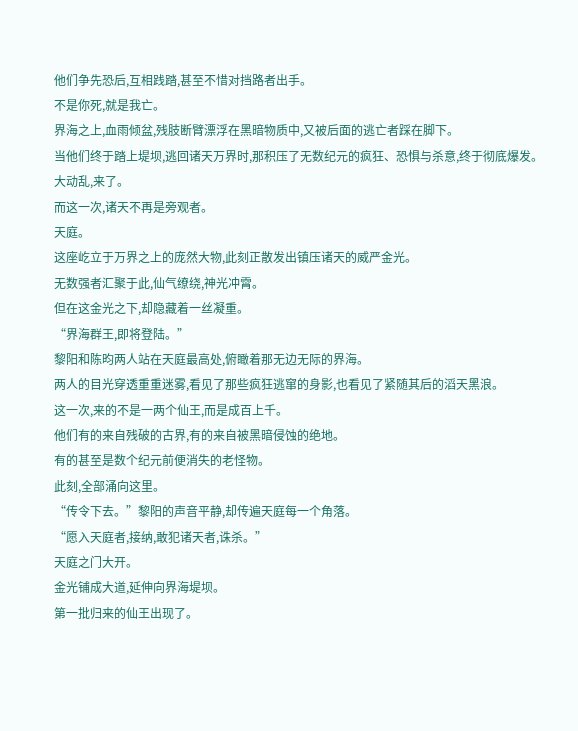他们争先恐后,互相践踏,甚至不惜对挡路者出手。
不是你死,就是我亡。
界海之上,血雨倾盆,残肢断臂漂浮在黑暗物质中,又被后面的逃亡者踩在脚下。
当他们终于踏上堤坝,逃回诸天万界时,那积压了无数纪元的疯狂、恐惧与杀意,终于彻底爆发。
大动乱,来了。
而这一次,诸天不再是旁观者。
天庭。
这座屹立于万界之上的庞然大物,此刻正散发出镇压诸天的威严金光。
无数强者汇聚于此,仙气缭绕,神光冲霄。
但在这金光之下,却隐藏着一丝凝重。
“界海群王,即将登陆。”
黎阳和陈昀两人站在天庭最高处,俯瞰着那无边无际的界海。
两人的目光穿透重重迷雾,看见了那些疯狂逃窜的身影,也看见了紧随其后的滔天黑浪。
这一次,来的不是一两个仙王,而是成百上千。
他们有的来自残破的古界,有的来自被黑暗侵蚀的绝地。
有的甚至是数个纪元前便消失的老怪物。
此刻,全部涌向这里。
“传令下去。”黎阳的声音平静,却传遍天庭每一个角落。
“愿入天庭者,接纳,敢犯诸天者,诛杀。”
天庭之门大开。
金光铺成大道,延伸向界海堤坝。
第一批归来的仙王出现了。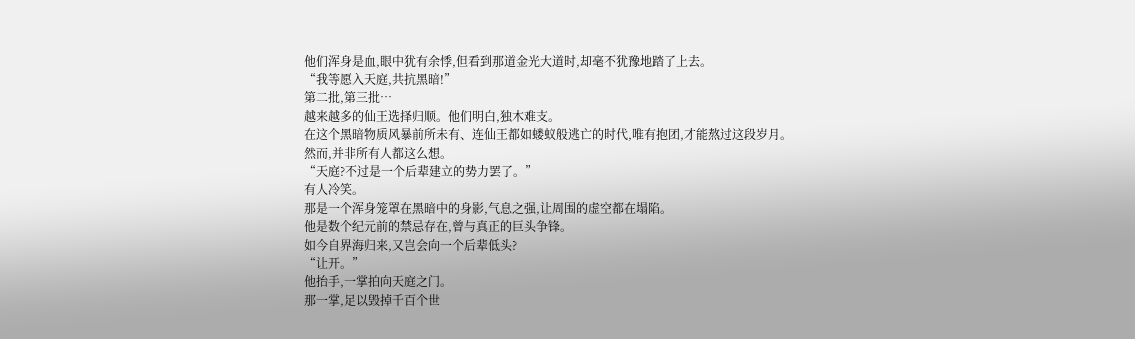他们浑身是血,眼中犹有余悸,但看到那道金光大道时,却毫不犹豫地踏了上去。
“我等愿入天庭,共抗黑暗!”
第二批,第三批…
越来越多的仙王选择归顺。他们明白,独木难支。
在这个黑暗物质风暴前所未有、连仙王都如蝼蚁般逃亡的时代,唯有抱团,才能熬过这段岁月。
然而,并非所有人都这么想。
“天庭?不过是一个后辈建立的势力罢了。”
有人冷笑。
那是一个浑身笼罩在黑暗中的身影,气息之强,让周围的虚空都在塌陷。
他是数个纪元前的禁忌存在,曾与真正的巨头争锋。
如今自界海归来,又岂会向一个后辈低头?
“让开。”
他抬手,一掌拍向天庭之门。
那一掌,足以毁掉千百个世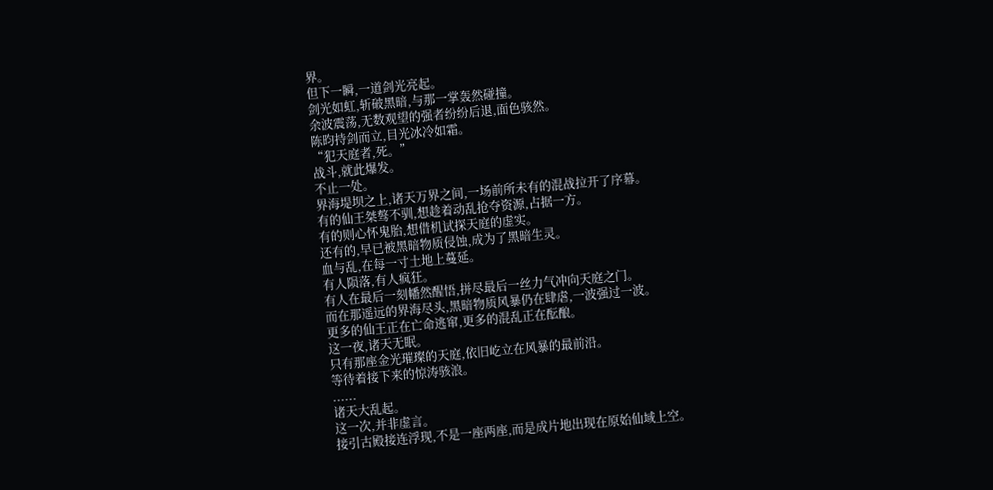界。
但下一瞬,一道剑光亮起。
剑光如虹,斩破黑暗,与那一掌轰然碰撞。
余波震荡,无数观望的强者纷纷后退,面色骇然。
陈昀持剑而立,目光冰冷如霜。
“犯天庭者,死。”
战斗,就此爆发。
不止一处。
界海堤坝之上,诸天万界之间,一场前所未有的混战拉开了序幕。
有的仙王桀骜不驯,想趁着动乱抢夺资源,占据一方。
有的则心怀鬼胎,想借机试探天庭的虚实。
还有的,早已被黑暗物质侵蚀,成为了黑暗生灵。
血与乱,在每一寸土地上蔓延。
有人陨落,有人疯狂。
有人在最后一刻幡然醒悟,拼尽最后一丝力气冲向天庭之门。
而在那遥远的界海尽头,黑暗物质风暴仍在肆虐,一波强过一波。
更多的仙王正在亡命逃窜,更多的混乱正在酝酿。
这一夜,诸天无眠。
只有那座金光璀璨的天庭,依旧屹立在风暴的最前沿。
等待着接下来的惊涛骇浪。
......
诸天大乱起。
这一次,并非虚言。
接引古殿接连浮现,不是一座两座,而是成片地出现在原始仙域上空。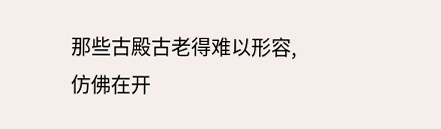那些古殿古老得难以形容,仿佛在开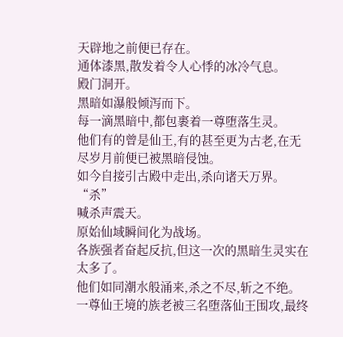天辟地之前便已存在。
通体漆黑,散发着令人心悸的冰冷气息。
殿门洞开。
黑暗如瀑般倾泻而下。
每一滴黑暗中,都包裹着一尊堕落生灵。
他们有的曾是仙王,有的甚至更为古老,在无尽岁月前便已被黑暗侵蚀。
如今自接引古殿中走出,杀向诸天万界。
“杀”
喊杀声震天。
原始仙域瞬间化为战场。
各族强者奋起反抗,但这一次的黑暗生灵实在太多了。
他们如同潮水般涌来,杀之不尽,斩之不绝。
一尊仙王境的族老被三名堕落仙王围攻,最终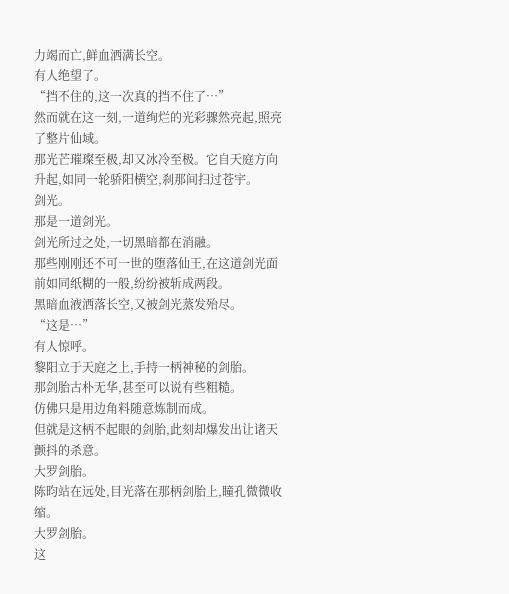力竭而亡,鲜血洒满长空。
有人绝望了。
“挡不住的,这一次真的挡不住了…”
然而就在这一刻,一道绚烂的光彩骤然亮起,照亮了整片仙域。
那光芒璀璨至极,却又冰冷至极。它自天庭方向升起,如同一轮骄阳横空,刹那间扫过苍宇。
剑光。
那是一道剑光。
剑光所过之处,一切黑暗都在消融。
那些刚刚还不可一世的堕落仙王,在这道剑光面前如同纸糊的一般,纷纷被斩成两段。
黑暗血液洒落长空,又被剑光蒸发殆尽。
“这是…”
有人惊呼。
黎阳立于天庭之上,手持一柄神秘的剑胎。
那剑胎古朴无华,甚至可以说有些粗糙。
仿佛只是用边角料随意炼制而成。
但就是这柄不起眼的剑胎,此刻却爆发出让诸天颤抖的杀意。
大罗剑胎。
陈昀站在远处,目光落在那柄剑胎上,瞳孔微微收缩。
大罗剑胎。
这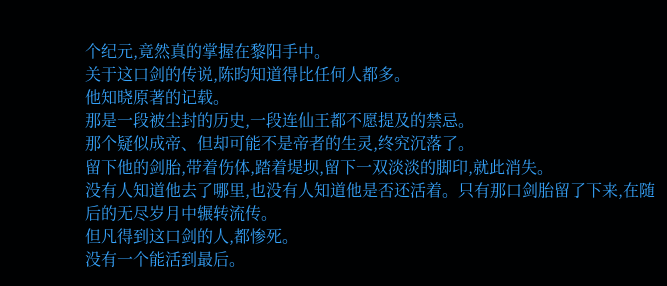个纪元,竟然真的掌握在黎阳手中。
关于这口剑的传说,陈昀知道得比任何人都多。
他知晓原著的记载。
那是一段被尘封的历史,一段连仙王都不愿提及的禁忌。
那个疑似成帝、但却可能不是帝者的生灵,终究沉落了。
留下他的剑胎,带着伤体,踏着堤坝,留下一双淡淡的脚印,就此消失。
没有人知道他去了哪里,也没有人知道他是否还活着。只有那口剑胎留了下来,在随后的无尽岁月中辗转流传。
但凡得到这口剑的人,都惨死。
没有一个能活到最后。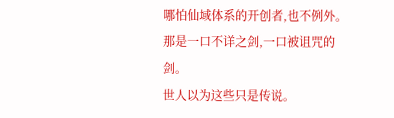哪怕仙域体系的开创者,也不例外。
那是一口不详之剑,一口被诅咒的剑。
世人以为这些只是传说。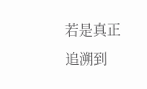若是真正追溯到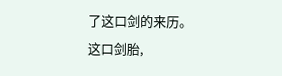了这口剑的来历。
这口剑胎,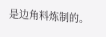是边角料炼制的。